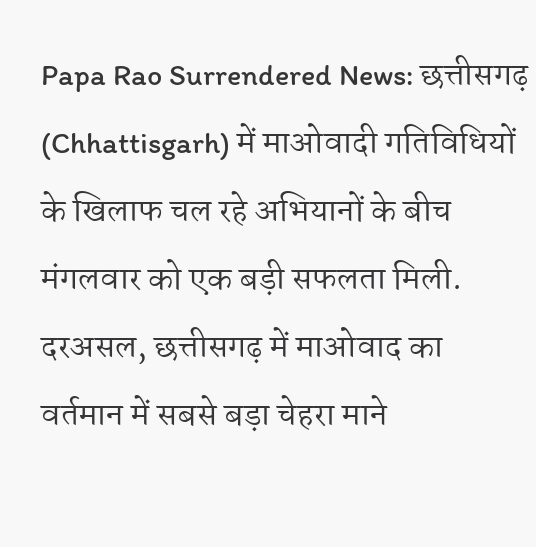Papa Rao Surrendered News: छत्तीसगढ़ (Chhattisgarh) में माओवादी गतिविधियों के खिलाफ चल रहे अभियानों के बीच मंगलवार को एक बड़ी सफलता मिली. दरअसल, छत्तीसगढ़ में माओवाद का वर्तमान में सबसे बड़ा चेहरा माने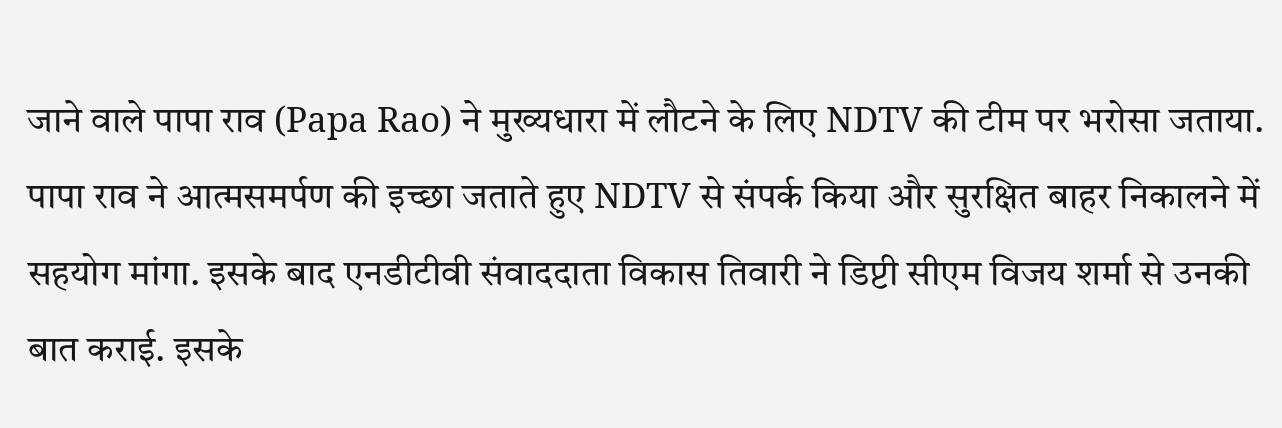जाने वाले पापा राव (Papa Rao) ने मुख्यधारा में लौटने के लिए NDTV की टीम पर भरोसा जताया. पापा राव ने आत्मसमर्पण की इच्छा जताते हुए NDTV से संपर्क किया और सुरक्षित बाहर निकालने में सहयोग मांगा. इसके बाद एनडीटीवी संवाददाता विकास तिवारी ने डिप्टी सीएम विजय शर्मा से उनकी बात कराई. इसके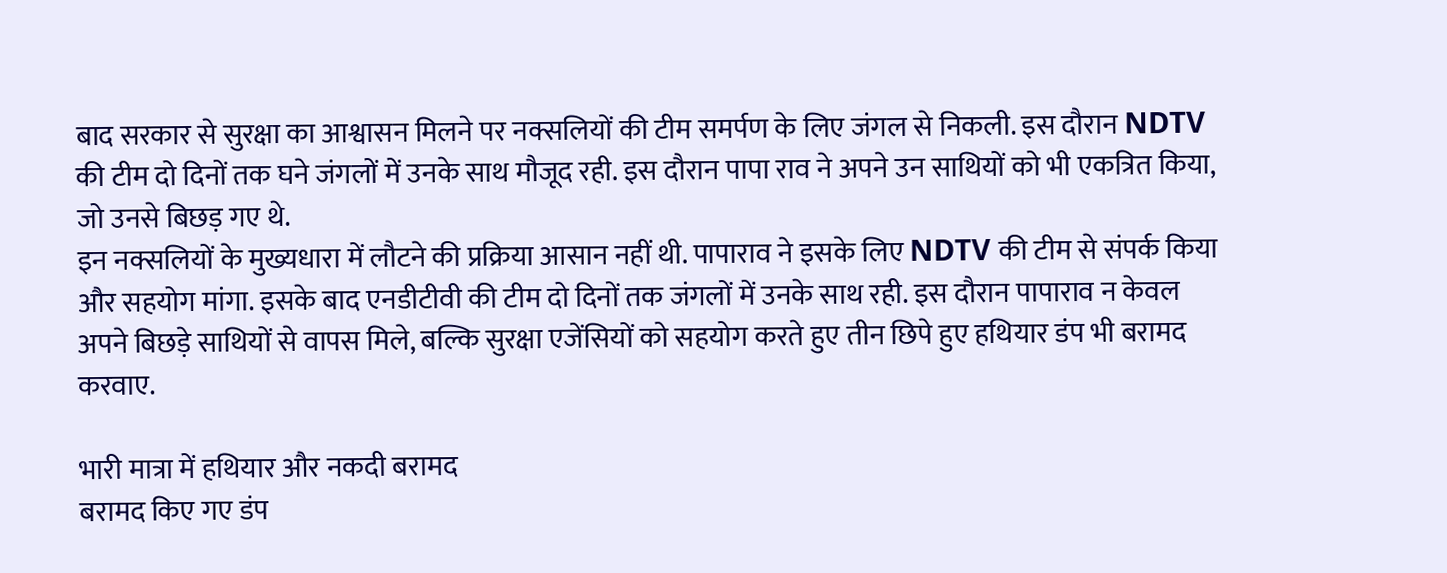बाद सरकार से सुरक्षा का आश्वासन मिलने पर नक्सलियों की टीम समर्पण के लिए जंगल से निकली. इस दौरान NDTV की टीम दो दिनों तक घने जंगलों में उनके साथ मौजूद रही. इस दौरान पापा राव ने अपने उन साथियों को भी एकत्रित किया, जो उनसे बिछड़ गए थे.
इन नक्सलियों के मुख्यधारा में लौटने की प्रक्रिया आसान नहीं थी. पापाराव ने इसके लिए NDTV की टीम से संपर्क किया और सहयोग मांगा. इसके बाद एनडीटीवी की टीम दो दिनों तक जंगलों में उनके साथ रही. इस दौरान पापाराव न केवल अपने बिछड़े साथियों से वापस मिले, बल्कि सुरक्षा एजेंसियों को सहयोग करते हुए तीन छिपे हुए हथियार डंप भी बरामद करवाए.

भारी मात्रा में हथियार और नकदी बरामद
बरामद किए गए डंप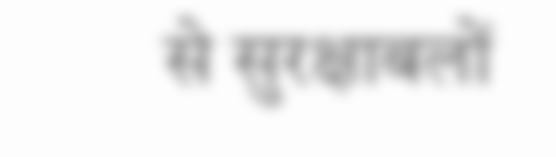से सुरक्षाबलों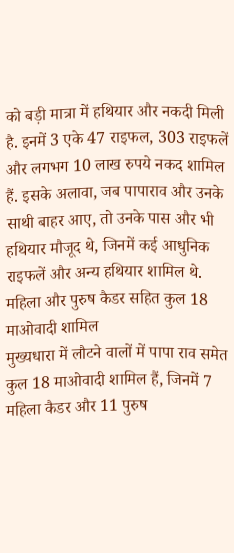को बड़ी मात्रा में हथियार और नकदी मिली है. इनमें 3 एके 47 राइफल, 303 राइफलें और लगभग 10 लाख रुपये नकद शामिल हैं. इसके अलावा, जब पापाराव और उनके साथी बाहर आए, तो उनके पास और भी हथियार मौजूद थे, जिनमें कई आधुनिक राइफलें और अन्य हथियार शामिल थे.
महिला और पुरुष कैडर सहित कुल 18 माओवादी शामिल
मुख्यधारा में लौटने वालों में पापा राव समेत कुल 18 माओवादी शामिल हैं, जिनमें 7 महिला कैडर और 11 पुरुष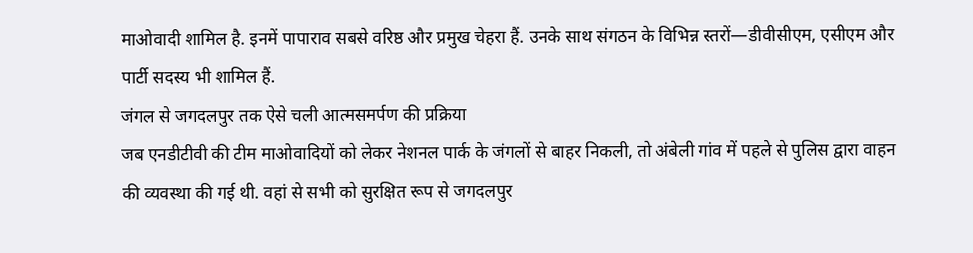माओवादी शामिल है. इनमें पापाराव सबसे वरिष्ठ और प्रमुख चेहरा हैं. उनके साथ संगठन के विभिन्न स्तरों—डीवीसीएम, एसीएम और पार्टी सदस्य भी शामिल हैं.
जंगल से जगदलपुर तक ऐसे चली आत्मसमर्पण की प्रक्रिया
जब एनडीटीवी की टीम माओवादियों को लेकर नेशनल पार्क के जंगलों से बाहर निकली, तो अंबेली गांव में पहले से पुलिस द्वारा वाहन की व्यवस्था की गई थी. वहां से सभी को सुरक्षित रूप से जगदलपुर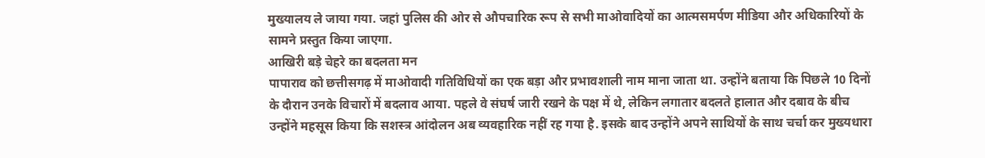मुख्यालय ले जाया गया. जहां पुलिस की ओर से औपचारिक रूप से सभी माओवादियों का आत्मसमर्पण मीडिया और अधिकारियों के सामने प्रस्तुत किया जाएगा.
आखिरी बड़े चेहरे का बदलता मन
पापाराव को छत्तीसगढ़ में माओवादी गतिविधियों का एक बड़ा और प्रभावशाली नाम माना जाता था. उन्होंने बताया कि पिछले 10 दिनों के दौरान उनके विचारों में बदलाव आया. पहले वे संघर्ष जारी रखने के पक्ष में थे, लेकिन लगातार बदलते हालात और दबाव के बीच उन्होंने महसूस किया कि सशस्त्र आंदोलन अब व्यवहारिक नहीं रह गया है. इसके बाद उन्होंने अपने साथियों के साथ चर्चा कर मुख्यधारा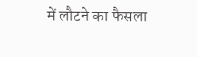में लौटने का फैसला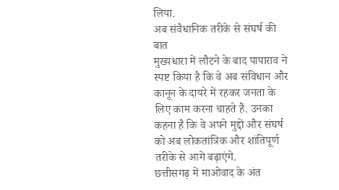लिया.
अब संवैधानिक तरीके से संघर्ष की बात
मुख्यधारा में लौटने के बाद पापाराव ने स्पष्ट किया है कि वे अब संविधान और कानून के दायरे में रहकर जनता के लिए काम करना चाहते हैं. उनका कहना है कि वे अपने मुद्दों और संघर्ष को अब लोकतांत्रिक और शांतिपूर्ण तरीके से आगे बढ़ाएंगे.
छत्तीसगढ़ में माओवाद के अंत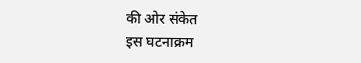की ओर संकेत
इस घटनाक्रम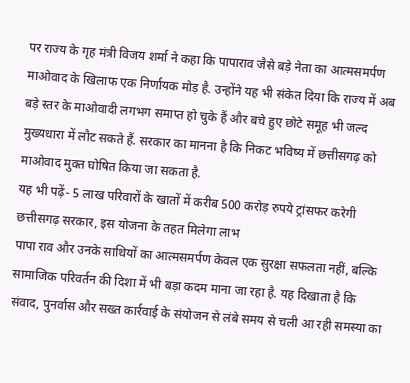पर राज्य के गृह मंत्री विजय शर्मा ने कहा कि पापाराव जैसे बड़े नेता का आत्मसमर्पण माओवाद के खिलाफ एक निर्णायक मोड़ है. उन्होंने यह भी संकेत दिया कि राज्य में अब बड़े स्तर के माओवादी लगभग समाप्त हो चुके हैं और बचे हुए छोटे समूह भी जल्द मुख्यधारा में लौट सकते हैं. सरकार का मानना है कि निकट भविष्य में छत्तीसगढ़ को माओवाद मुक्त घोषित किया जा सकता है.
यह भी पढ़ें- 5 लाख परिवारों के खातों में करीब 500 करोड़ रुपये ट्रांसफर करेगी छत्तीसगढ़ सरकार, इस योजना के तहत मिलेगा लाभ
पापा राव और उनके साथियों का आत्मसमर्पण केवल एक सुरक्षा सफलता नहीं, बल्कि सामाजिक परिवर्तन की दिशा में भी बड़ा कदम माना जा रहा है. यह दिखाता है कि संवाद, पुनर्वास और सख्त कार्रवाई के संयोजन से लंबे समय से चली आ रही समस्या का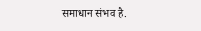समाधान संभव है.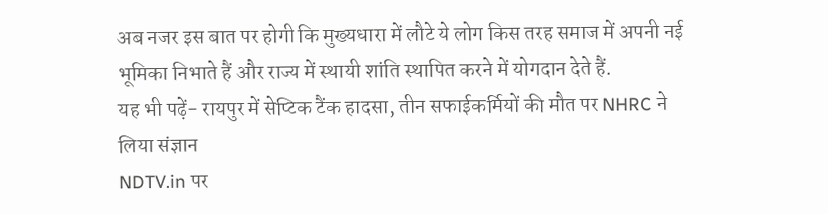अब नजर इस बात पर होगी कि मुख्यधारा में लौटे ये लोग किस तरह समाज में अपनी नई भूमिका निभाते हैं और राज्य में स्थायी शांति स्थापित करने में योगदान देते हैं.
यह भी पढ़ें- रायपुर में सेप्टिक टैंक हादसा, तीन सफाईकर्मियों की मौत पर NHRC ने लिया संज्ञान
NDTV.in पर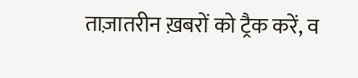ताज़ातरीन ख़बरों को ट्रैक करें, व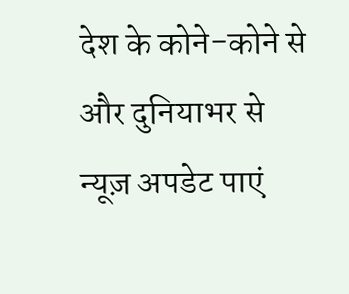देश के कोने-कोने से और दुनियाभर से न्यूज़ अपडेट पाएं